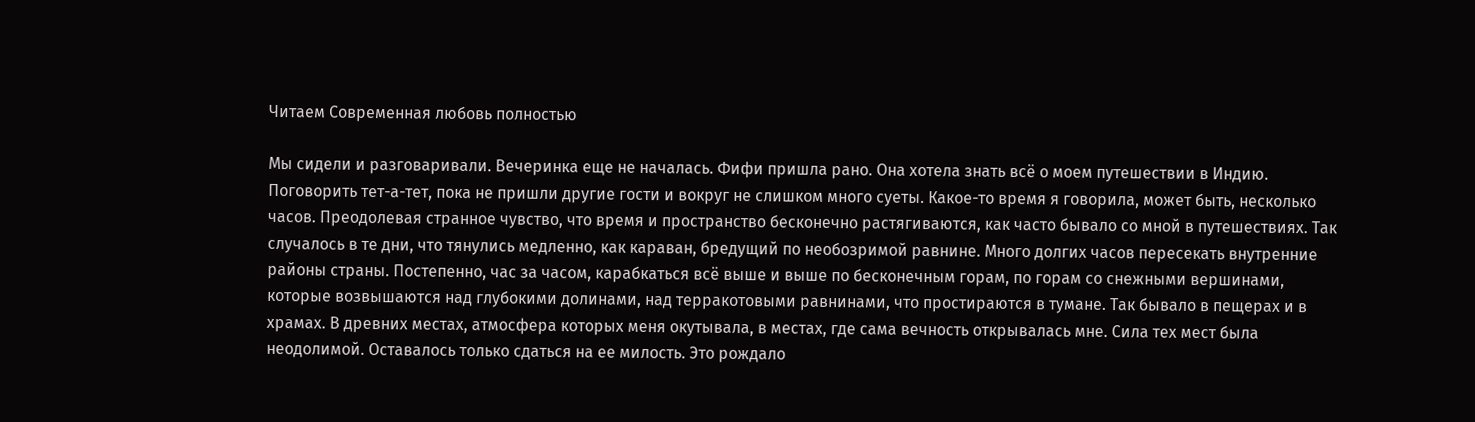Читаем Современная любовь полностью

Мы сидели и разговаривали. Вечеринка еще не началась. Фифи пришла рано. Она хотела знать всё о моем путешествии в Индию. Поговорить тет-а-тет, пока не пришли другие гости и вокруг не слишком много суеты. Какое-то время я говорила, может быть, несколько часов. Преодолевая странное чувство, что время и пространство бесконечно растягиваются, как часто бывало со мной в путешествиях. Так случалось в те дни, что тянулись медленно, как караван, бредущий по необозримой равнине. Много долгих часов пересекать внутренние районы страны. Постепенно, час за часом, карабкаться всё выше и выше по бесконечным горам, по горам со снежными вершинами, которые возвышаются над глубокими долинами, над терракотовыми равнинами, что простираются в тумане. Так бывало в пещерах и в храмах. В древних местах, атмосфера которых меня окутывала, в местах, где сама вечность открывалась мне. Сила тех мест была неодолимой. Оставалось только сдаться на ее милость. Это рождало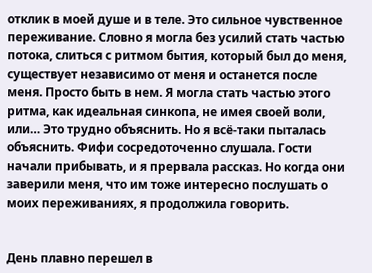отклик в моей душе и в теле. Это сильное чувственное переживание. Словно я могла без усилий стать частью потока, слиться с ритмом бытия, который был до меня, существует независимо от меня и останется после меня. Просто быть в нем. Я могла стать частью этого ритма, как идеальная синкопа, не имея своей воли, или… Это трудно объяснить. Но я всё-таки пыталась объяснить. Фифи сосредоточенно слушала. Гости начали прибывать, и я прервала рассказ. Но когда они заверили меня, что им тоже интересно послушать о моих переживаниях, я продолжила говорить.


День плавно перешел в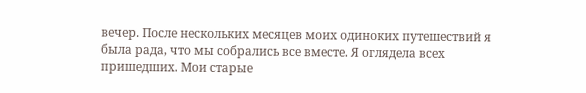вечер. После нескольких месяцев моих одиноких путешествий я была рада, что мы собрались все вместе. Я оглядела всех пришедших. Мои старые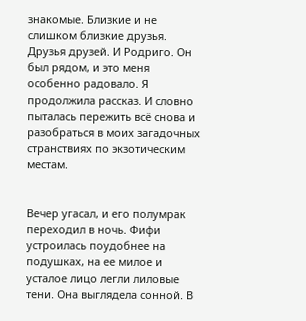знакомые. Близкие и не слишком близкие друзья. Друзья друзей. И Родриго. Он был рядом, и это меня особенно радовало. Я продолжила рассказ. И словно пыталась пережить всё снова и разобраться в моих загадочных странствиях по экзотическим местам.


Вечер угасал, и его полумрак переходил в ночь. Фифи устроилась поудобнее на подушках, на ее милое и усталое лицо легли лиловые тени. Она выглядела сонной. В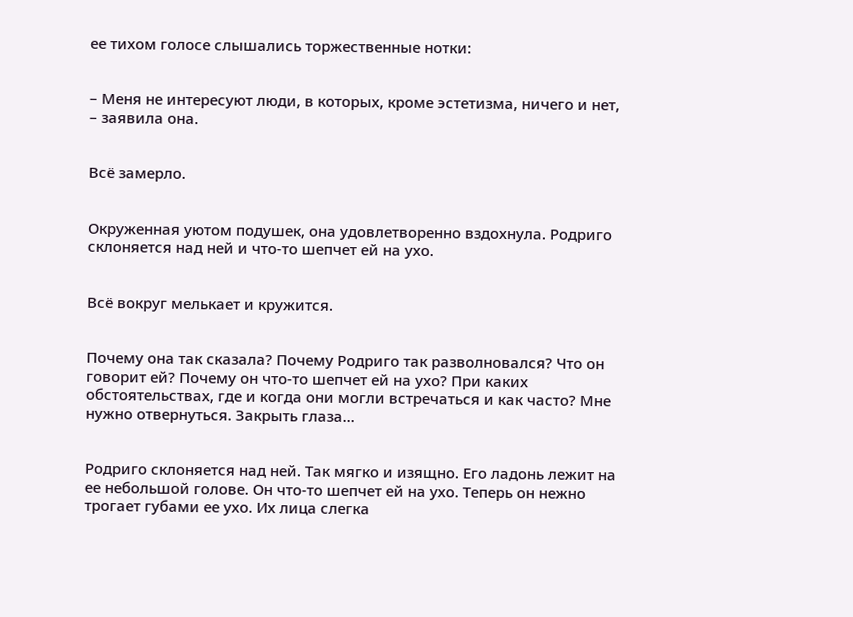ее тихом голосе слышались торжественные нотки:


– Меня не интересуют люди, в которых, кроме эстетизма, ничего и нет, – заявила она.


Всё замерло.


Окруженная уютом подушек, она удовлетворенно вздохнула. Родриго склоняется над ней и что-то шепчет ей на ухо.


Всё вокруг мелькает и кружится.


Почему она так сказала? Почему Родриго так разволновался? Что он говорит ей? Почему он что-то шепчет ей на ухо? При каких обстоятельствах, где и когда они могли встречаться и как часто? Мне нужно отвернуться. Закрыть глаза…


Родриго склоняется над ней. Так мягко и изящно. Его ладонь лежит на ее небольшой голове. Он что-то шепчет ей на ухо. Теперь он нежно трогает губами ее ухо. Их лица слегка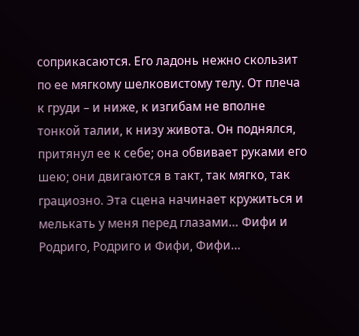соприкасаются. Его ладонь нежно скользит по ее мягкому шелковистому телу. От плеча к груди – и ниже, к изгибам не вполне тонкой талии, к низу живота. Он поднялся, притянул ее к себе; она обвивает руками его шею; они двигаются в такт, так мягко, так грациозно. Эта сцена начинает кружиться и мелькать у меня перед глазами… Фифи и Родриго, Родриго и Фифи, Фифи…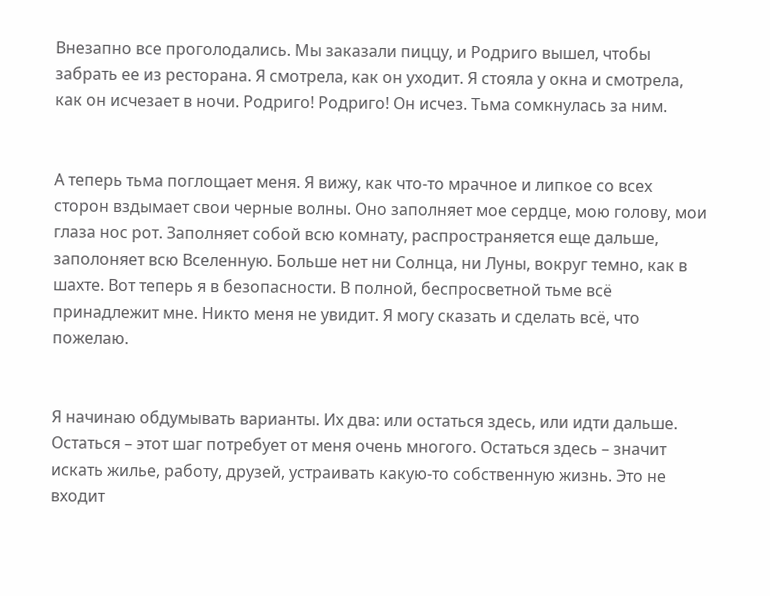Внезапно все проголодались. Мы заказали пиццу, и Родриго вышел, чтобы забрать ее из ресторана. Я смотрела, как он уходит. Я стояла у окна и смотрела, как он исчезает в ночи. Родриго! Родриго! Он исчез. Тьма сомкнулась за ним.


А теперь тьма поглощает меня. Я вижу, как что-то мрачное и липкое со всех сторон вздымает свои черные волны. Оно заполняет мое сердце, мою голову, мои глаза нос рот. Заполняет собой всю комнату, распространяется еще дальше, заполоняет всю Вселенную. Больше нет ни Солнца, ни Луны, вокруг темно, как в шахте. Вот теперь я в безопасности. В полной, беспросветной тьме всё принадлежит мне. Никто меня не увидит. Я могу сказать и сделать всё, что пожелаю.


Я начинаю обдумывать варианты. Их два: или остаться здесь, или идти дальше. Остаться – этот шаг потребует от меня очень многого. Остаться здесь – значит искать жилье, работу, друзей, устраивать какую-то собственную жизнь. Это не входит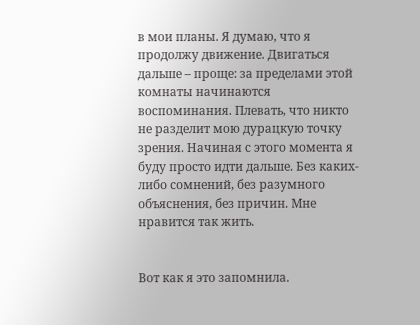в мои планы. Я думаю, что я продолжу движение. Двигаться дальше – проще: за пределами этой комнаты начинаются воспоминания. Плевать, что никто не разделит мою дурацкую точку зрения. Начиная с этого момента я буду просто идти дальше. Без каких-либо сомнений, без разумного объяснения, без причин. Мне нравится так жить.


Вот как я это запомнила.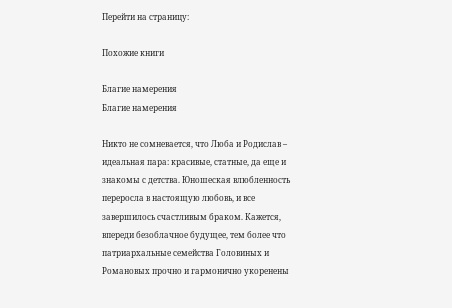Перейти на страницу:

Похожие книги

Благие намерения
Благие намерения

Никто не сомневается, что Люба и Родислав – идеальная пара: красивые, статные, да еще и знакомы с детства. Юношеская влюбленность переросла в настоящую любовь, и все завершилось счастливым браком. Кажется, впереди безоблачное будущее, тем более что патриархальные семейства Головиных и Романовых прочно и гармонично укоренены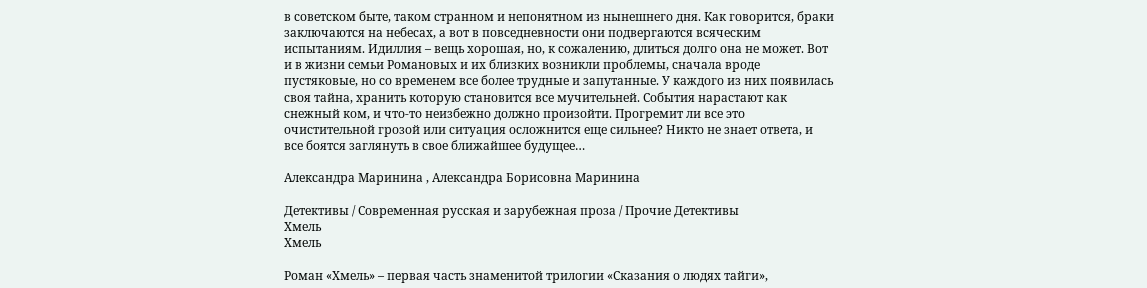в советском быте, таком странном и непонятном из нынешнего дня. Как говорится, браки заключаются на небесах, а вот в повседневности они подвергаются всяческим испытаниям. Идиллия – вещь хорошая, но, к сожалению, длиться долго она не может. Вот и в жизни семьи Романовых и их близких возникли проблемы, сначала вроде пустяковые, но со временем все более трудные и запутанные. У каждого из них появилась своя тайна, хранить которую становится все мучительней. События нарастают как снежный ком, и что-то неизбежно должно произойти. Прогремит ли все это очистительной грозой или ситуация осложнится еще сильнее? Никто не знает ответа, и все боятся заглянуть в свое ближайшее будущее…

Александра Маринина , Александра Борисовна Маринина

Детективы / Современная русская и зарубежная проза / Прочие Детективы
Хмель
Хмель

Роман «Хмель» – первая часть знаменитой трилогии «Сказания о людях тайги»,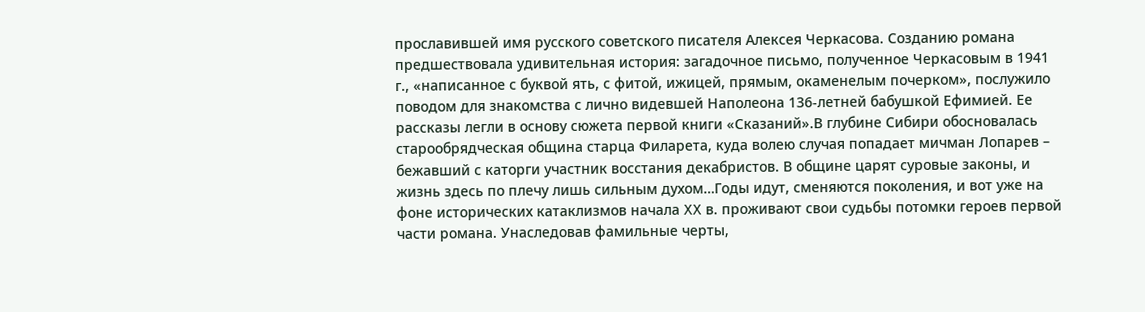прославившей имя русского советского писателя Алексея Черкасова. Созданию романа предшествовала удивительная история: загадочное письмо, полученное Черкасовым в 1941 г., «написанное с буквой ять, с фитой, ижицей, прямым, окаменелым почерком», послужило поводом для знакомства с лично видевшей Наполеона 136-летней бабушкой Ефимией. Ее рассказы легли в основу сюжета первой книги «Сказаний».В глубине Сибири обосновалась старообрядческая община старца Филарета, куда волею случая попадает мичман Лопарев – бежавший с каторги участник восстания декабристов. В общине царят суровые законы, и жизнь здесь по плечу лишь сильным духом…Годы идут, сменяются поколения, и вот уже на фоне исторических катаклизмов начала XX в. проживают свои судьбы потомки героев первой части романа. Унаследовав фамильные черты,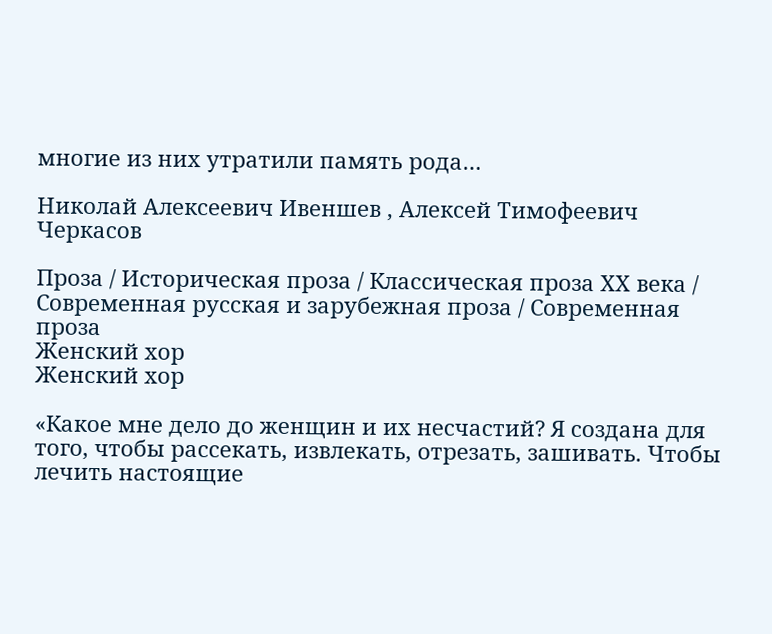многие из них утратили память рода…

Николай Алексеевич Ивеншев , Алексей Тимофеевич Черкасов

Проза / Историческая проза / Классическая проза ХX века / Современная русская и зарубежная проза / Современная проза
Женский хор
Женский хор

«Какое мне дело до женщин и их несчастий? Я создана для того, чтобы рассекать, извлекать, отрезать, зашивать. Чтобы лечить настоящие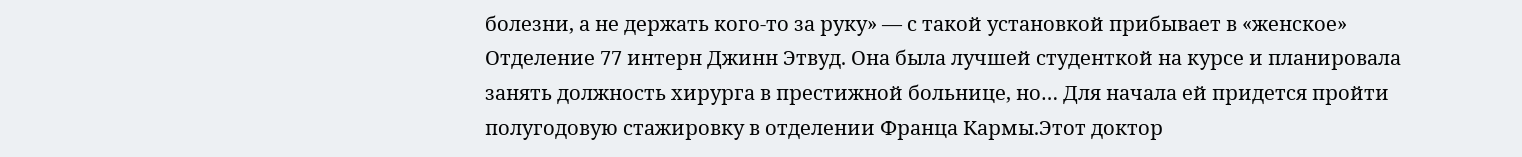болезни, а не держать кого-то за руку» — с такой установкой прибывает в «женское» Отделение 77 интерн Джинн Этвуд. Она была лучшей студенткой на курсе и планировала занять должность хирурга в престижной больнице, но… Для начала ей придется пройти полугодовую стажировку в отделении Франца Кармы.Этот доктор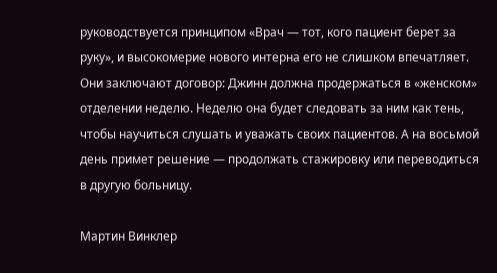руководствуется принципом «Врач — тот, кого пациент берет за руку», и высокомерие нового интерна его не слишком впечатляет. Они заключают договор: Джинн должна продержаться в «женском» отделении неделю. Неделю она будет следовать за ним как тень, чтобы научиться слушать и уважать своих пациентов. А на восьмой день примет решение — продолжать стажировку или переводиться в другую больницу.

Мартин Винклер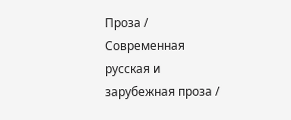Проза / Современная русская и зарубежная проза /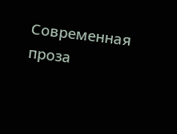Современная проза